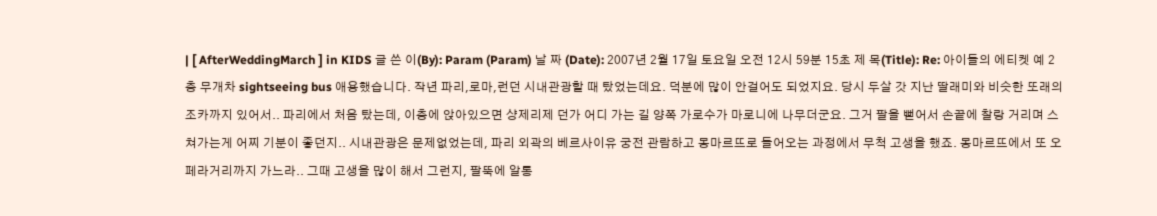| [ AfterWeddingMarch ] in KIDS 글 쓴 이(By): Param (Param) 날 짜 (Date): 2007년 2월 17일 토요일 오전 12시 59분 15초 제 목(Title): Re: 아이들의 에티켓 예 2층 무개차 sightseeing bus 애용했습니다. 작년 파리,로마,런던 시내관광할 때 탔었는데요. 덕분에 많이 안걸어도 되었지요. 당시 두살 갓 지난 딸래미와 비슷한 또래의 조카까지 있어서.. 파리에서 처음 탔는데, 이층에 앉아있으면 샹제리제 던가 어디 가는 길 양쪽 가로수가 마로니에 나무더군요. 그거 팔을 뻗어서 손끝에 찰랑 거리며 스쳐가는게 어찌 기분이 좋던지.. 시내관광은 문제없었는데, 파리 외곽의 베르사이유 궁전 관람하고 몽마르뜨로 들어오는 과정에서 무척 고생을 했죠. 몽마르뜨에서 또 오페라거리까지 가느라.. 그때 고생을 많이 해서 그런지, 팔뚝에 알통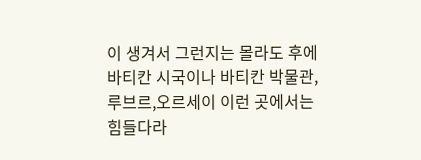이 생겨서 그런지는 몰라도 후에 바티칸 시국이나 바티칸 박물관, 루브르,오르세이 이런 곳에서는 힘들다라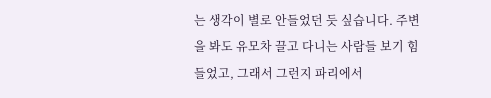는 생각이 별로 안들었던 듯 싶습니다. 주변을 봐도 유모차 끌고 다니는 사람들 보기 힘들었고, 그래서 그런지 파리에서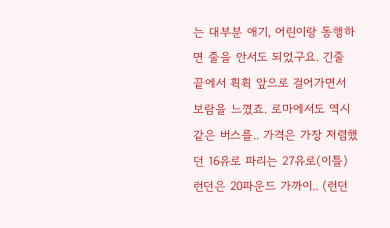는 대부분 애기, 어린이랑 동행하면 줄을 안서도 되었구요. 긴줄 끝에서 휙휙 앞으로 걸어가면서 보람을 느꼈죠. 로마에서도 역시 같은 버스를.. 가격은 가장 저렴했던 16유로 파리는 27유로(이틀) 런던은 20파운드 가까이.. (런던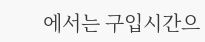에서는 구입시간으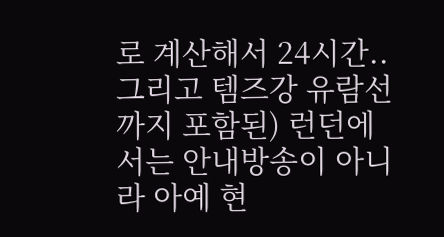로 계산해서 24시간..그리고 템즈강 유람선까지 포함된) 런던에서는 안내방송이 아니라 아예 현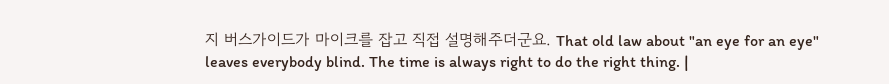지 버스가이드가 마이크를 잡고 직접 설명해주더군요. That old law about "an eye for an eye" leaves everybody blind. The time is always right to do the right thing. |